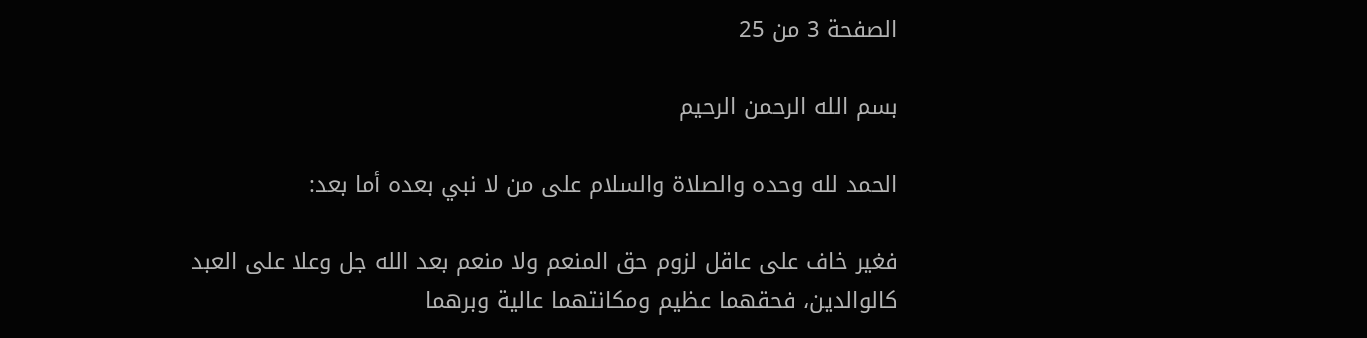الصفحة 3 من 25

بسم الله الرحمن الرحيم

الحمد لله وحده والصلاة والسلام على من لا نبي بعده أما بعد:

فغير خاف على عاقل لزوم حق المنعم ولا منعم بعد الله جل وعلا على العبد كالوالدين، فحقهما عظيم ومكانتهما عالية وبرهما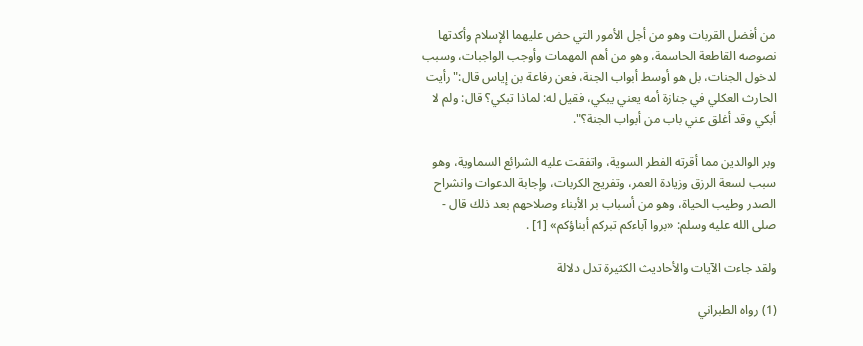من أفضل القربات وهو من أجل الأمور التي حض عليهما الإسلام وأكدتها نصوصه القاطعة الحاسمة، وهو من أهم المهمات وأوجب الواجبات، وسبب لدخول الجنات، بل هو أوسط أبواب الجنة، فعن رفاعة بن إياس قال:"رأيت الحارث العكلي في جنازة أمه يعني يبكي، فقيل له: لماذا تبكي؟ قال: ولم لا أبكي وقد أغلق عني باب من أبواب الجنة؟".

وبر الوالدين مما أقرته الفطر السوية، واتفقت عليه الشرائع السماوية، وهو سبب لسعة الرزق وزيادة العمر، وتفريج الكربات، وإجابة الدعوات وانشراح الصدر وطيب الحياة، وهو من أسباب بر الأبناء وصلاحهم بعد ذلك قال - صلى الله عليه وسلم: «بروا آباءكم تبركم أبناؤكم» [1] .

ولقد جاءت الآيات والأحاديث الكثيرة تدل دلالة

(1) رواه الطبراني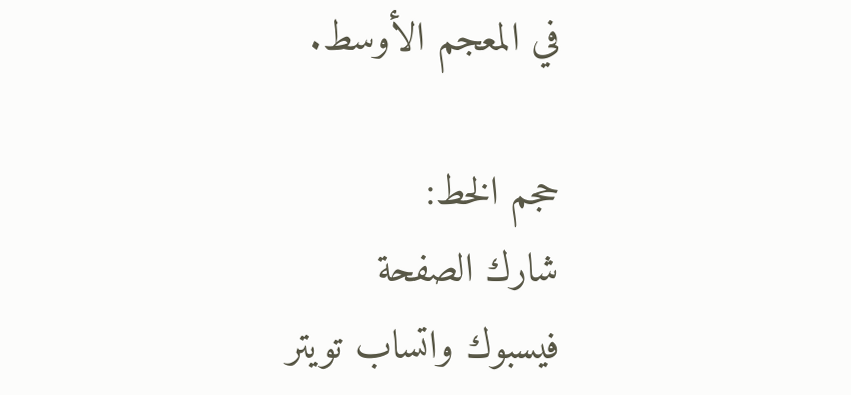في المعجم الأوسط.

حجم الخط:
شارك الصفحة
فيسبوك واتساب تويتر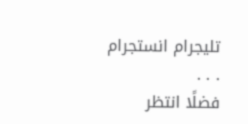تليجرام انستجرام
. . .
فضلًا انتظر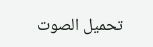تحميل الصوت